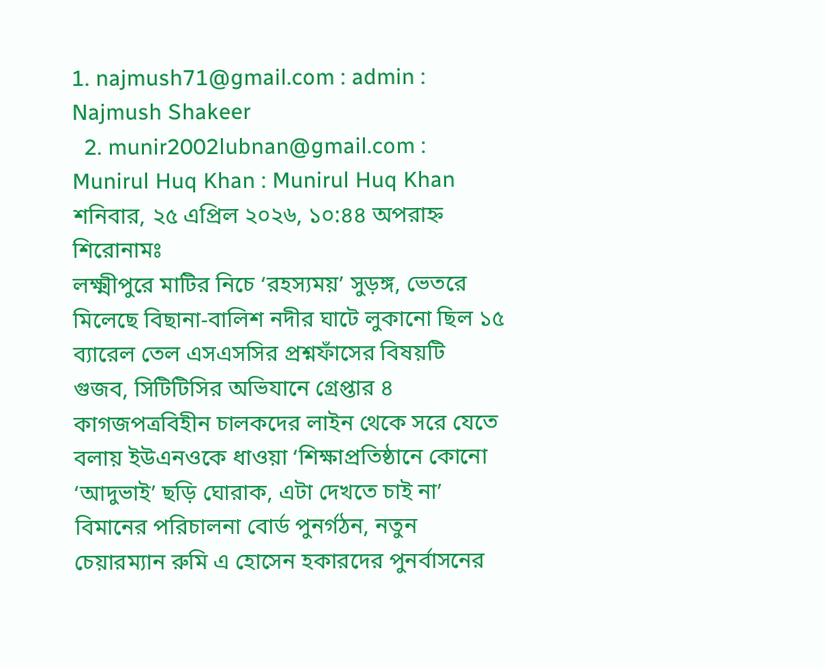1. najmush71@gmail.com : admin : Najmush Shakeer
  2. munir2002lubnan@gmail.com : Munirul Huq Khan : Munirul Huq Khan
শনিবার, ২৫ এপ্রিল ২০২৬, ১০:৪৪ অপরাহ্ন
শিরোনামঃ
লক্ষ্মীপুরে মাটির নিচে ‌‘রহস্যময়’ সুড়ঙ্গ, ভেতরে মিলেছে বিছানা-বালিশ নদীর ঘাটে লুকানো ছিল ১৫ ব্যারেল তেল এসএসসির প্রশ্নফাঁসের বিষয়টি গুজব, সিটিটিসির অভিযানে গ্রেপ্তার ৪ কাগজপত্রবিহীন চালকদের লাইন থেকে সরে যেতে বলায় ইউএনওকে ধাওয়া ‘শিক্ষাপ্রতিষ্ঠানে কোনো ‘আদুভাই’ ছড়ি ঘোরাক, এটা দেখতে চাই না’ বিমানের পরিচালনা বোর্ড পুনর্গঠন, নতুন চেয়ারম্যান রুমি এ হোসেন হকারদের পুনর্বাসনের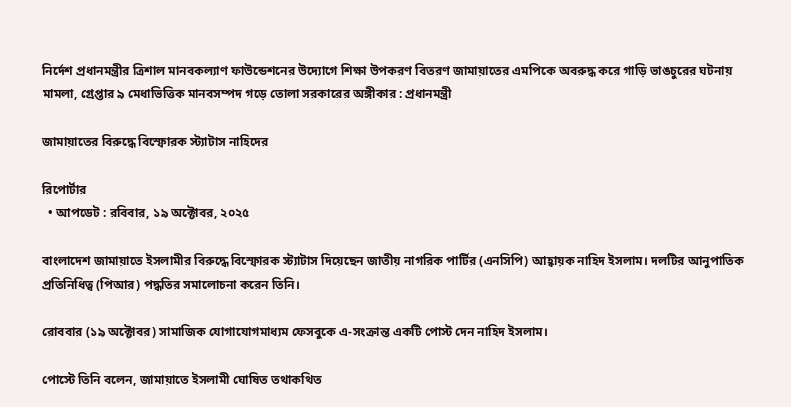নির্দেশ প্রধানমন্ত্রীর ত্রিশাল মানবকল্যাণ ফাউন্ডেশনের উদ্যোগে শিক্ষা উপকরণ বিতরণ জামায়াতের এমপিকে অবরুদ্ধ করে গাড়ি ভাঙচুরের ঘটনায় মামলা, গ্রেপ্তার ৯ মেধাভিত্তিক মানবসম্পদ গড়ে তোলা সরকারের অঙ্গীকার : প্রধানমন্ত্রী

জামায়াতের বিরুদ্ধে বিস্ফোরক স্ট্যাটাস নাহিদের

রিপোর্টার
  • আপডেট : রবিবার, ১৯ অক্টোবর, ২০২৫

বাংলাদেশ জামায়াতে ইসলামীর বিরুদ্ধে বিস্ফোরক স্ট্যাটাস দিয়েছেন জাতীয় নাগরিক পার্টির (এনসিপি) আহ্বায়ক নাহিদ ইসলাম। দলটির আনুপাতিক প্রতিনিধিত্ব (পিআর) পদ্ধতির সমালোচনা করেন তিনি।

রোববার (১৯ অক্টোবর) সামাজিক যোগাযোগমাধ্যম ফেসবুকে এ-সংক্রান্ত একটি পোস্ট দেন নাহিদ ইসলাম।

পোস্টে তিনি বলেন, জামায়াতে ইসলামী ঘোষিত তথাকথিত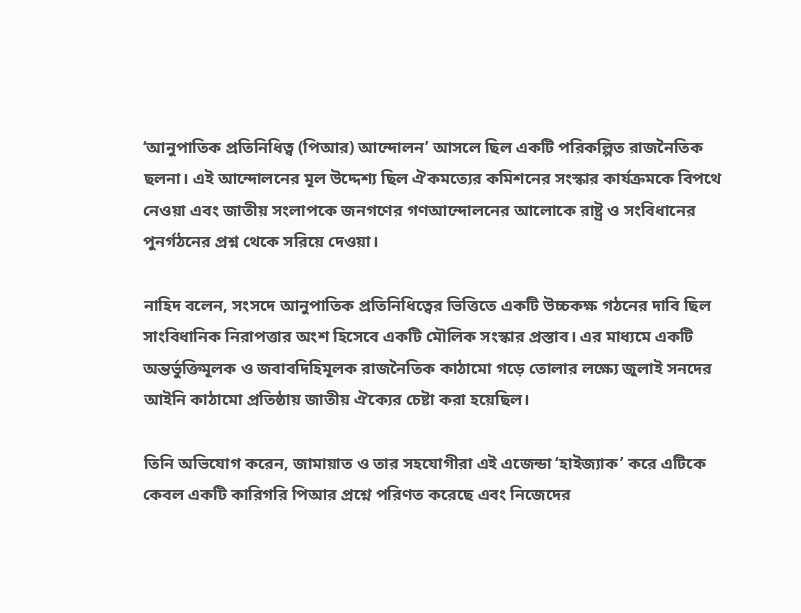‘আনুপাতিক প্রতিনিধিত্ব (পিআর) আন্দোলন’ আসলে ছিল একটি পরিকল্পিত রাজনৈতিক ছলনা। এই আন্দোলনের মূল উদ্দেশ্য ছিল ঐকমত্যের কমিশনের সংস্কার কার্যক্রমকে বিপথে নেওয়া এবং জাতীয় সংলাপকে জনগণের গণআন্দোলনের আলোকে রাষ্ট্র ও সংবিধানের পুনর্গঠনের প্রশ্ন থেকে সরিয়ে দেওয়া।

নাহিদ বলেন, সংসদে আনুপাতিক প্রতিনিধিত্বের ভিত্তিতে একটি উচ্চকক্ষ গঠনের দাবি ছিল সাংবিধানিক নিরাপত্তার অংশ হিসেবে একটি মৌলিক সংস্কার প্রস্তাব। এর মাধ্যমে একটি অন্তর্ভুক্তিমূলক ও জবাবদিহিমূলক রাজনৈতিক কাঠামো গড়ে তোলার লক্ষ্যে জুলাই সনদের আইনি কাঠামো প্রতিষ্ঠায় জাতীয় ঐক্যের চেষ্টা করা হয়েছিল।

তিনি অভিযোগ করেন, জামায়াত ও তার সহযোগীরা এই এজেন্ডা ‘হাইজ্যাক’ করে এটিকে কেবল একটি কারিগরি পিআর প্রশ্নে পরিণত করেছে এবং নিজেদের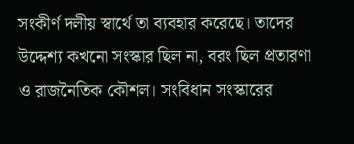সংকীর্ণ দলীয় স্বার্থে তা ব্যবহার করেছে। তাদের উদ্দেশ্য কখনো সংস্কার ছিল না, বরং ছিল প্রতারণা ও রাজনৈতিক কৌশল। সংবিধান সংস্কারের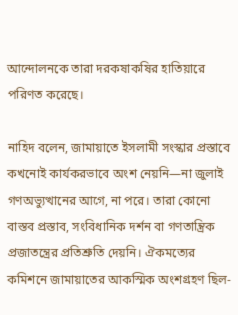আন্দোলনকে তারা দরকষাকষির হাতিয়ারে পরিণত করেছে।

নাহিদ বলেন, জামায়াতে ইসলামী সংস্কার প্রস্তাবে কখনোই কার্যকরভাবে অংশ নেয়নি—না জুলাই গণঅভ্যুত্থানের আগে, না পরে। তারা কোনো বাস্তব প্রস্তাব, সংবিধানিক দর্শন বা গণতান্ত্রিক প্রজাতন্ত্রের প্রতিশ্রুতি দেয়নি। ঐকমত্যের কমিশনে জামায়াতের আকস্মিক অংশগ্রহণ ছিল-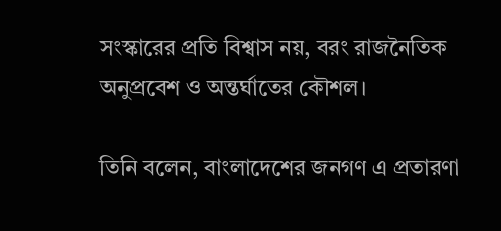সংস্কারের প্রতি বিশ্বাস নয়, বরং রাজনৈতিক অনুপ্রবেশ ও অন্তর্ঘাতের কৌশল।

তিনি বলেন, বাংলাদেশের জনগণ এ প্রতারণা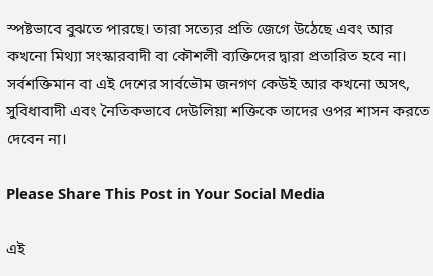স্পষ্টভাবে বুঝতে পারছে। তারা সত্যের প্রতি জেগে উঠেছে এবং আর কখনো মিথ্যা সংস্কারবাদী বা কৌশলী ব্যক্তিদের দ্বারা প্রতারিত হবে না। সর্বশক্তিমান বা এই দেশের সার্বভৌম জনগণ কেউই আর কখনো অসৎ, সুবিধাবাদী এবং নৈতিকভাবে দেউলিয়া শক্তিকে তাদের ওপর শাসন করতে দেবেন না।

Please Share This Post in Your Social Media

এই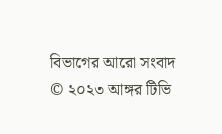বিভাগের আরো সংবাদ
© ২০২৩ আঙ্গর টিভি